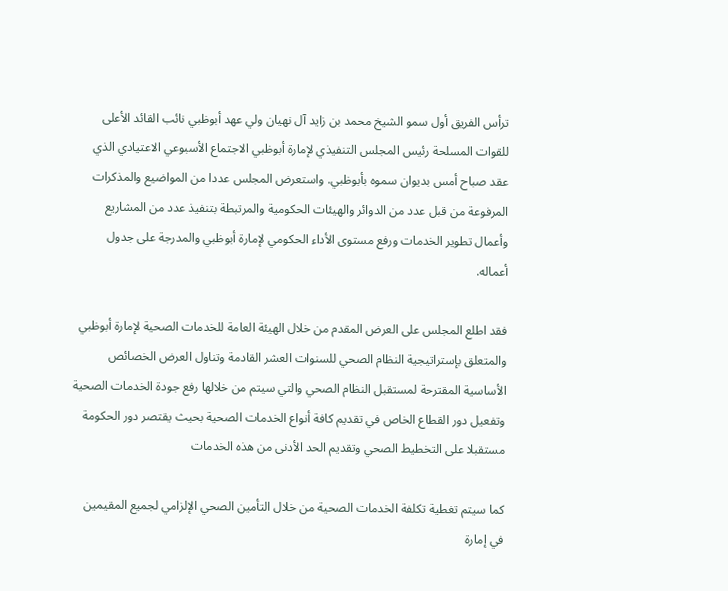ترأس الفريق أول سمو الشيخ محمد بن زايد آل نهيان ولي عهد أبوظبي نائب القائد الأعلى للقوات المسلحة رئيس المجلس التنفيذي لإمارة أبوظبي الاجتماع الأسبوعي الاعتيادي الذي عقد صباح أمس بديوان سموه بأبوظبي. واستعرض المجلس عددا من المواضيع والمذكرات المرفوعة من قبل عدد من الدوائر والهيئات الحكومية والمرتبطة بتنفيذ عدد من المشاريع وأعمال تطوير الخدمات ورفع مستوى الأداء الحكومي لإمارة أبوظبي والمدرجة على جدول أعماله.

فقد اطلع المجلس على العرض المقدم من خلال الهيئة العامة للخدمات الصحية لإمارة أبوظبي والمتعلق بإستراتيجية النظام الصحي للسنوات العشر القادمة وتناول العرض الخصائص الأساسية المقترحة لمستقبل النظام الصحي والتي سيتم من خلالها رفع جودة الخدمات الصحية وتفعيل دور القطاع الخاص في تقديم كافة أنواع الخدمات الصحية بحيث يقتصر دور الحكومة مستقبلا على التخطيط الصحي وتقديم الحد الأدنى من هذه الخدمات

كما سيتم تغطية تكلفة الخدمات الصحية من خلال التأمين الصحي الإلزامي لجميع المقيمين في إمارة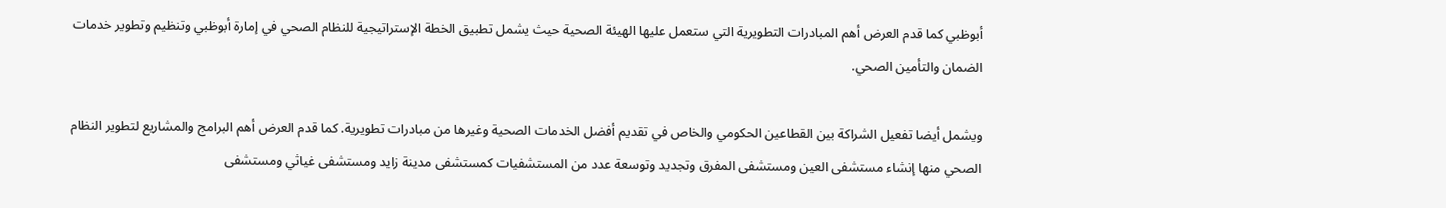أبوظبي كما قدم العرض أهم المبادرات التطويرية التي ستعمل عليها الهيئة الصحية حيث يشمل تطبيق الخطة الإستراتيجية للنظام الصحي في إمارة أبوظبي وتنظيم وتطوير خدمات الضمان والتأمين الصحي.

ويشمل أيضا تفعيل الشراكة بين القطاعين الحكومي والخاص في تقديم أفضل الخدمات الصحية وغيرها من مبادرات تطويرية. كما قدم العرض أهم البرامج والمشاريع لتطوير النظام الصحي منها إنشاء مستشفى العين ومستشفى المفرق وتجديد وتوسعة عدد من المستشفيات كمستشفى مدينة زايد ومستشفى غياثي ومستشفى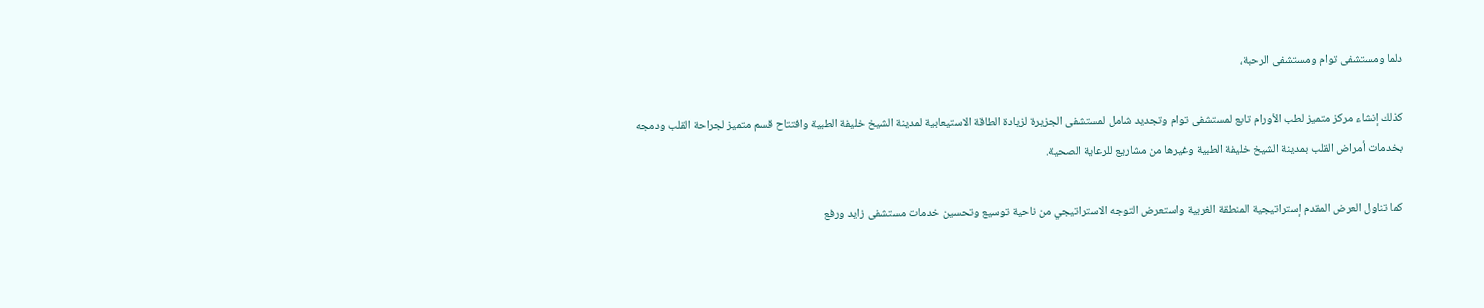دلما ومستشفى توام ومستشفى الرحبة،

كذلك إنشاء مركز متميز لطب الأورام تابع لمستشفى توام وتجديد شامل لمستشفى الجزيرة لزيادة الطاقة الاستيعابية لمدينة الشيخ خليفة الطبية وافتتاح قسم متميز لجراحة القلب ودمجه بخدمات أمراض القلب بمدينة الشيخ خليفة الطبية وغيرها من مشاريع للرعاية الصحية.

كما تناول العرض المقدم إستراتيجية المنطقة الغربية واستعرض التوجه الاستراتيجي من ناحية توسيع وتحسين خدمات مستشفى زايد ورفع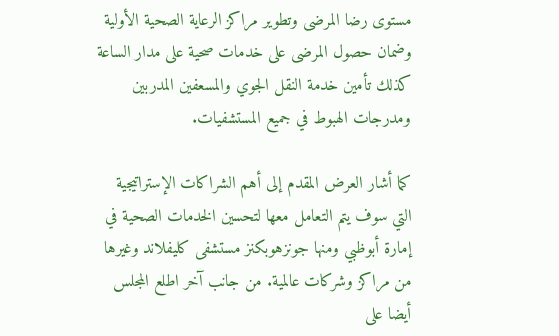مستوى رضا المرضى وتطوير مراكز الرعاية الصحية الأولية وضمان حصول المرضى على خدمات صحية على مدار الساعة كذلك تأمين خدمة النقل الجوي والمسعفين المدربين ومدرجات الهبوط في جميع المستشفيات.

كما أشار العرض المقدم إلى أهم الشراكات الإستراتيجية التي سوف يتم التعامل معها لتحسين الخدمات الصحية في إمارة أبوظبي ومنها جونزهوبكنز مستشفى كليفلاند وغيرها من مراكز وشركات عالمية. من جانب آخر اطلع المجلس أيضا على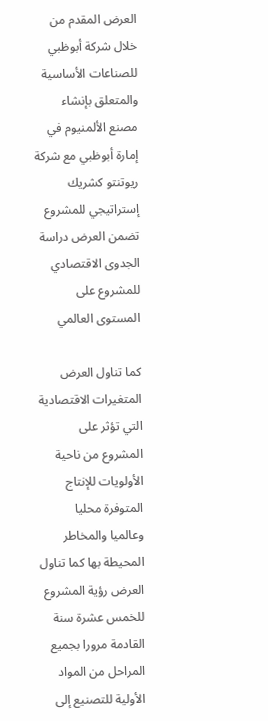العرض المقدم من خلال شركة أبوظبي للصناعات الأساسية والمتعلق بإنشاء مصنع الألمنيوم في إمارة أبوظبي مع شركة ريوتنتو كشريك إستراتيجي للمشروع تضمن العرض دراسة الجدوى الاقتصادي للمشروع على المستوى العالمي

كما تناول العرض المتغيرات الاقتصادية التي تؤثر على المشروع من ناحية الأولويات للإنتاج المتوفرة محليا وعالميا والمخاطر المحيطة بها كما تناول العرض رؤية المشروع للخمس عشرة سنة القادمة مرورا بجميع المراحل من المواد الأولية للتصنيع إلى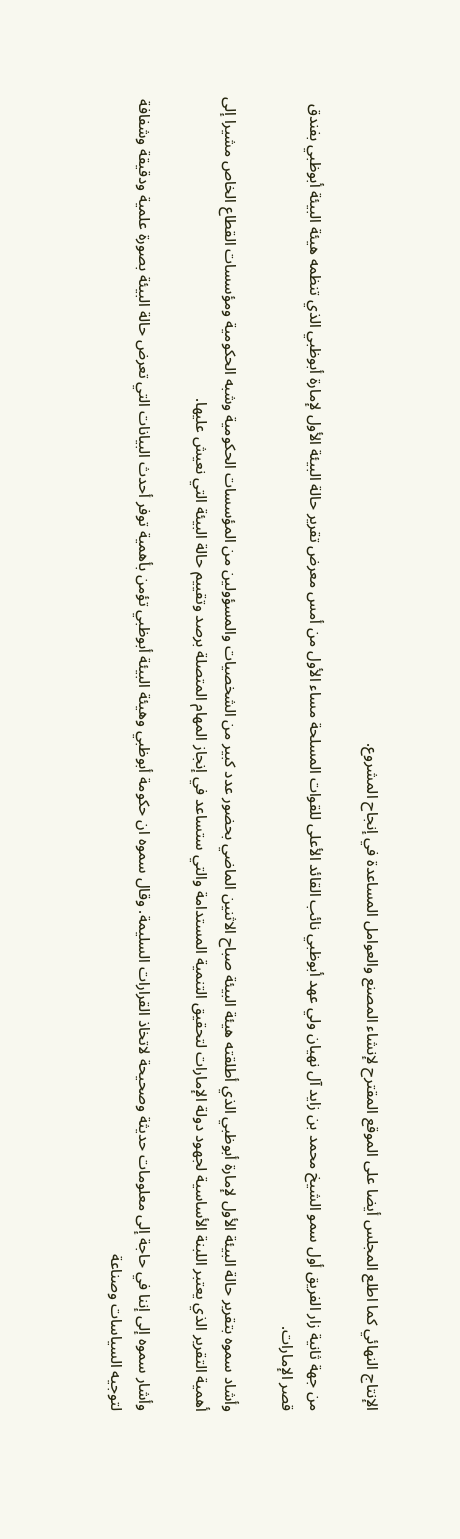الإنتاج النهائي كما اطلع المجلس أيضا على الموقع المقترح لإنشاء المصنع والعوامل المساعدة في إنجاح المشروع.

من جهة ثانية زار الفريق أول سمو الشيخ محمد بن زايد آل نهيان ولي عهد أبوظبي نائب القائد الأعلى للقوات المسلحة مساء الأول من أمس معرض تقرير حالة البيئة الأول لإمارة أبوظبي الذي تنظمه هيئة البيئة أبوظبي بفندق قصر الإمارات.

وأشاد سموه بتقرير حالة البيئة الأول لإمارة أبوظبي الذي أطلقته هيئة البيئة صباح الاثنين الماضي بحضور عدد كبير من الشخصيات والمسؤولين من المؤسسات الحكومية وشبه الحكومية ومؤسسات القطاع الخاص مشيرا إلى أهمية التقرير الذي يعتبر اللبنة الأساسية لجهود دولة الإمارات لتحقيق التنمية المستدامة والتي ستساعد في إنجاز المهام المتصلة برصد وتقييم حالة البيئة التي نعيش عليها.

وأشار سموه إلى إننا في حاجة إلى معلومات حديثة وصحيحة لاتخاذ القرارات السليمة. وقال سموه ان حكومة أبوظبي وهيئة البيئة أبوظبي تؤمن بأهمية توفر أحدث البيانات التي تعرض حالة البيئة بصورة علمية ودقيقة وشفافة لتوجيه السياسات وصناعة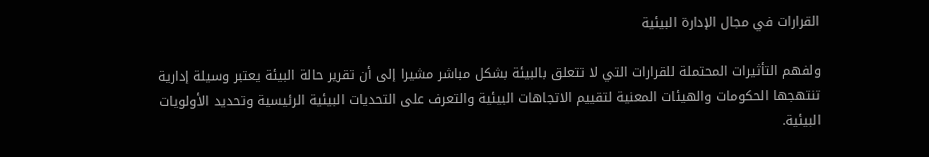القرارات في مجال الإدارة البيئية

ولفهم التأثيرات المحتملة للقرارات التي لا تتعلق بالبيئة بشكل مباشر مشيرا إلى أن تقرير حالة البيئة يعتبر وسيلة إدارية تنتهجها الحكومات والهيئات المعنية لتقييم الاتجاهات البيئية والتعرف على التحديات البيئية الرئيسية وتحديد الأولويات البيئية.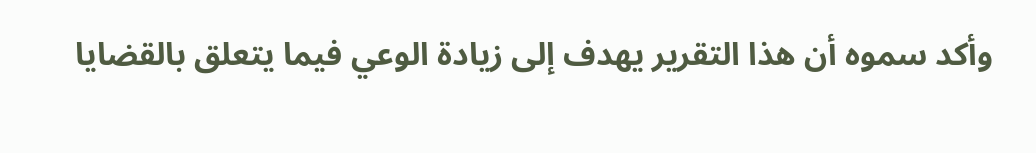وأكد سموه أن هذا التقرير يهدف إلى زيادة الوعي فيما يتعلق بالقضايا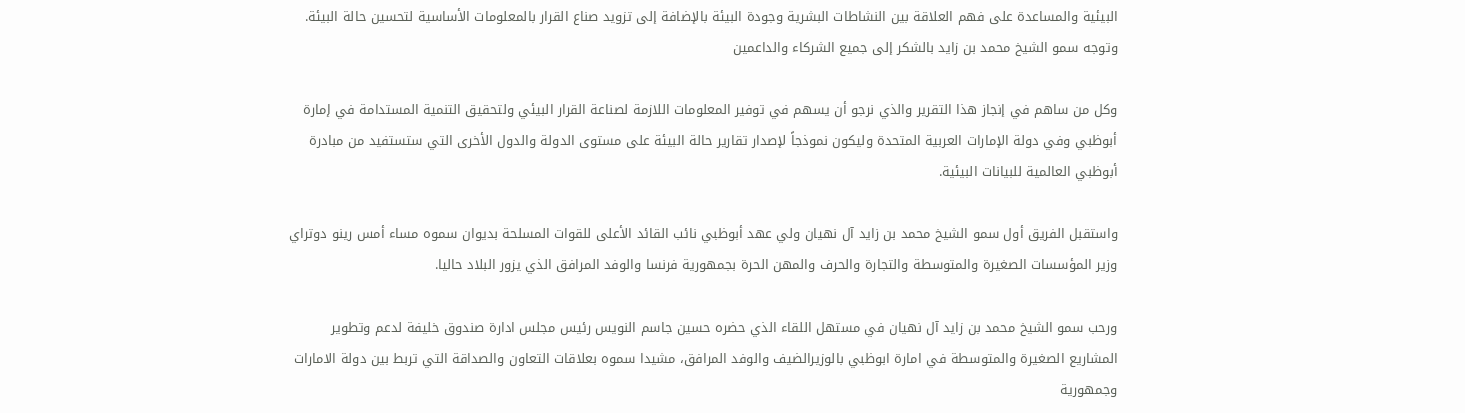البيئية والمساعدة على فهم العلاقة بين النشاطات البشرية وجودة البيئة بالإضافة إلى تزويد صناع القرار بالمعلومات الأساسية لتحسين حالة البيئة. وتوجه سمو الشيخ محمد بن زايد بالشكر إلى جميع الشركاء والداعمين

وكل من ساهم في إنجاز هذا التقرير والذي نرجو أن يسهم في توفير المعلومات اللازمة لصناعة القرار البيئي ولتحقيق التنمية المستدامة في إمارة أبوظبي وفي دولة الإمارات العربية المتحدة وليكون نموذجاً لإصدار تقارير حالة البيئة على مستوى الدولة والدول الأخرى التي ستستفيد من مبادرة أبوظبي العالمية للبيانات البيئية.

واستقبل الفريق أول سمو الشيخ محمد بن زايد آل نهيان ولي عهد أبوظبي نائب القائد الأعلى للقوات المسلحة بديوان سموه مساء أمس رينو دوتراي وزير المؤسسات الصغيرة والمتوسطة والتجارة والحرف والمهن الحرة بجمهورية فرنسا والوفد المرافق الذي يزور البلاد حاليا.

ورحب سمو الشيخ محمد بن زايد آل نهيان في مستهل اللقاء الذي حضره حسين جاسم النويس رئيس مجلس ادارة صندوق خليفة لدعم وتطوير المشاريع الصغيرة والمتوسطة في امارة ابوظبي بالوزيرالضيف والوفد المرافق، مشيدا سموه بعلاقات التعاون والصداقة التي تربط بين دولة الامارات وجمهورية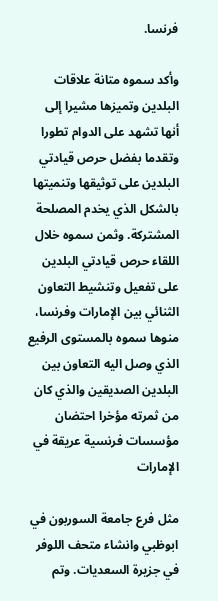فرنسا.

وأكد سموه متانة علاقات البلدين وتميزها مشيرا إلى أنها تشهد على الدوام تطورا وتقدما بفضل حرص قيادتي البلدين على توثيقها وتنميتها بالشكل الذي يخدم المصلحة المشتركة. وثمن سموه خلال اللقاء حرص قيادتي البلدين على تفعيل وتنشيط التعاون الثنائي بين الإمارات وفرنسا، منوها سموه بالمستوى الرفيع الذي وصل اليه التعاون بين البلدين الصديقين والذي كان من ثمرته مؤخرا احتضان مؤسسات فرنسية عريقة في الإمارات

مثل فرع جامعة السوربون في ابوظبي وانشاء متحف اللوفر في جزيرة السعديات. وتم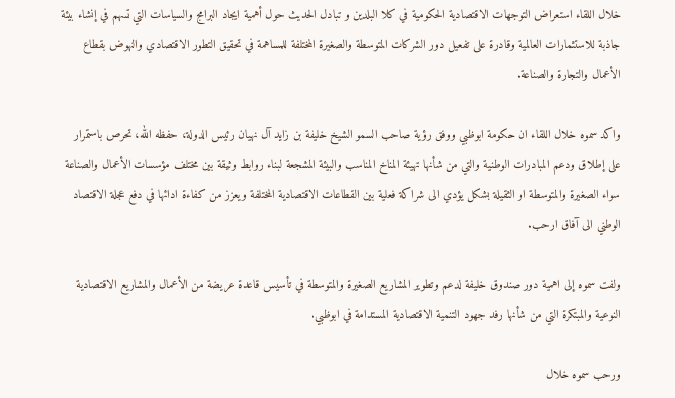خلال اللقاء استعراض التوجهات الاقتصادية الحكومية في كلا البلدين و تبادل الحديث حول أهمية ايجاد البرامج والسياسات التي تسهم في إنشاء بيئة جاذبة للاستثمارات العالمية وقادرة على تفعيل دور الشركات المتوسطة والصغيرة المختلفة للمساهمة في تحقيق التطور الاقتصادي والنهوض بقطاع الأعمال والتجارة والصناعة.

واكد سموه خلال اللقاء ان حكومة ابوظبي ووفق رؤية صاحب السمو الشيخ خليفة بن زايد آل نهيان رئيس الدولة، حفظه الله، تحرص باستمرار على إطلاق ودعم المبادرات الوطنية والتي من شأنها تهيئة المناخ المناسب والبيئة المشجعة لبناء روابط وثيقة بين مختلف مؤسسات الأعمال والصناعة سواء الصغيرة والمتوسطة او الثقيلة بشكل يؤدي الى شراكة فعلية بين القطاعات الاقتصادية المختلفة ويعزز من كفاءة ادائها في دفع عجلة الاقتصاد الوطني الى آفاق ارحب.

ولفت سموه إلى اهمية دور صندوق خليفة لدعم وتطوير المشاريع الصغيرة والمتوسطة في تأسيس قاعدة عريضة من الأعمال والمشاريع الاقتصادية النوعية والمبتكرة التي من شأنها رفد جهود التنمية الاقتصادية المستدامة في ابوظبي.

ورحب سموه خلال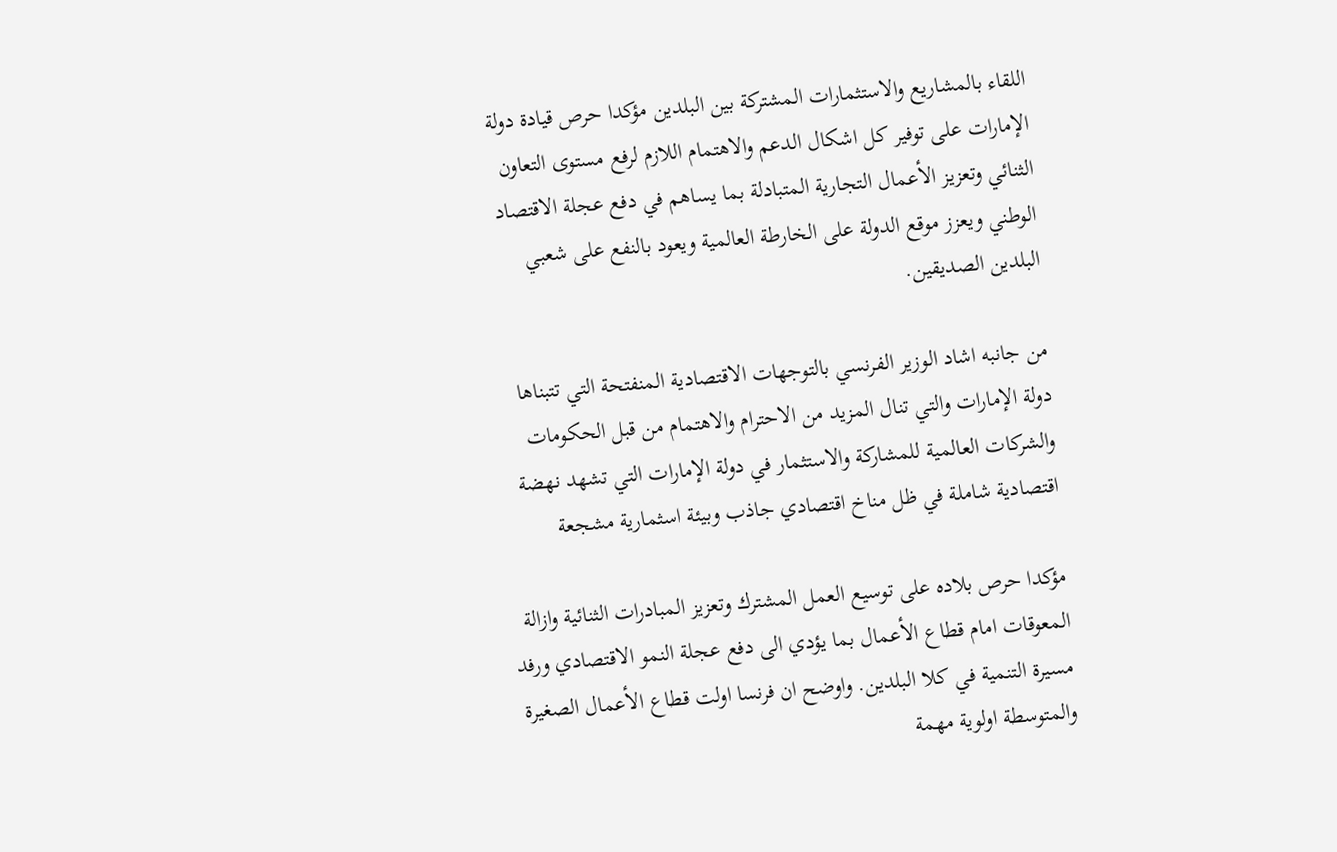اللقاء بالمشاريع والاستثمارات المشتركة بين البلدين مؤكدا حرص قيادة دولة الإمارات على توفير كل اشكال الدعم والاهتمام اللازم لرفع مستوى التعاون الثنائي وتعزيز الأعمال التجارية المتبادلة بما يساهم في دفع عجلة الاقتصاد الوطني ويعزز موقع الدولة على الخارطة العالمية ويعود بالنفع على شعبي البلدين الصديقين.

من جانبه اشاد الوزير الفرنسي بالتوجهات الاقتصادية المنفتحة التي تتبناها دولة الإمارات والتي تنال المزيد من الاحترام والاهتمام من قبل الحكومات والشركات العالمية للمشاركة والاستثمار في دولة الإمارات التي تشهد نهضة اقتصادية شاملة في ظل مناخ اقتصادي جاذب وبيئة اسثمارية مشجعة

مؤكدا حرص بلاده على توسيع العمل المشترك وتعزيز المبادرات الثنائية وازالة المعوقات امام قطاع الأعمال بما يؤدي الى دفع عجلة النمو الاقتصادي ورفد مسيرة التنمية في كلا البلدين. واوضح ان فرنسا اولت قطاع الأعمال الصغيرة والمتوسطة اولوية مهمة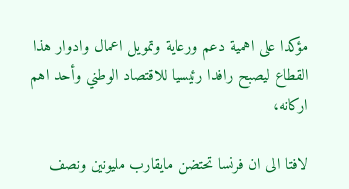مؤكدا على اهمية دعم ورعاية وتمويل اعمال وادوار هذا القطاع ليصبح رافدا رئيسيا للاقتصاد الوطني وأحد اهم اركانه،

لافتا الى ان فرنسا تحتضن مايقارب مليونين ونصف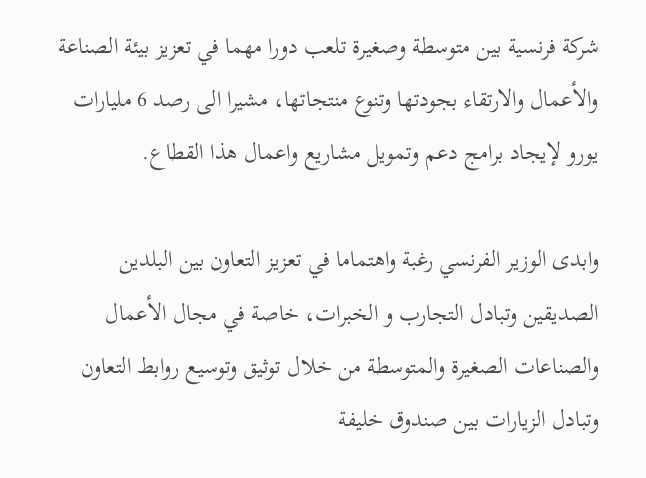شركة فرنسية بين متوسطة وصغيرة تلعب دورا مهما في تعزيز بيئة الصناعة والأعمال والارتقاء بجودتها وتنوع منتجاتها، مشيرا الى رصد 6 مليارات يورو لإيجاد برامج دعم وتمويل مشاريع واعمال هذا القطاع.

وابدى الوزير الفرنسي رغبة واهتماما في تعزيز التعاون بين البلدين الصديقين وتبادل التجارب و الخبرات، خاصة في مجال الأعمال والصناعات الصغيرة والمتوسطة من خلال توثيق وتوسيع روابط التعاون وتبادل الزيارات بين صندوق خليفة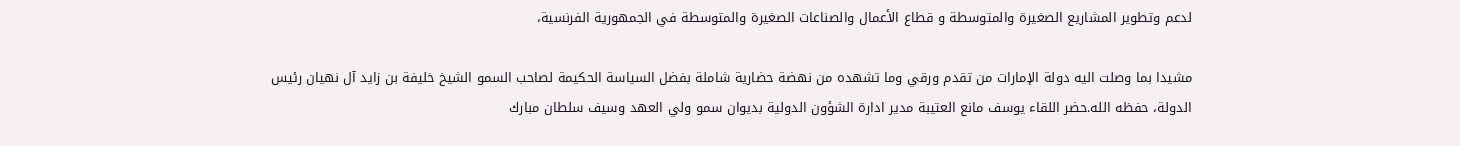لدعم وتطوير المشاريع الصغيرة والمتوسطة و قطاع الأعمال والصناعات الصغيرة والمتوسطة في الجمهورية الفرنسية،

مشيدا بما وصلت اليه دولة الإمارات من تقدم ورقي وما تشهده من نهضة حضارية شاملة بفضل السياسة الحكيمة لصاحب السمو الشيخ خليفة بن زايد آل نهيان رئيس الدولة، حفظه الله.حضر اللقاء يوسف مانع العتيبة مدير ادارة الشؤون الدولية بديوان سمو ولي العهد وسيف سلطان مبارك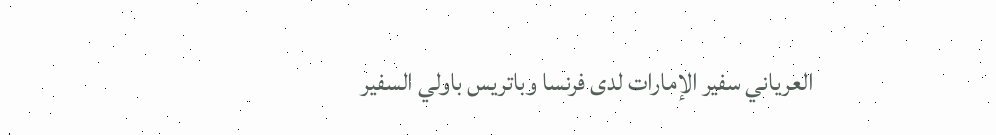العرياني سفير الإمارات لدى فرنسا وباتريس باولي السفير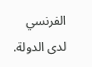الفرنسي لدى الدولة.